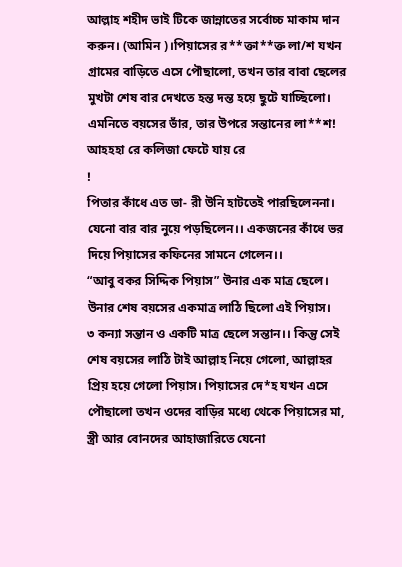আল্লাহ শহীদ ভাই টিকে জান্নাতের সর্বোচ্চ মাকাম দান করুন। (আমিন )।পিয়াসের র**ক্তা**ক্ত লা/শ যখন গ্রামের বাড়িতে এসে পৌছালো, তখন তার বাবা ছেলের মুখটা শেষ বার দেখতে হন্ত দন্ত হয়ে ছুটে যাচ্ছিলো।
এমনিতে বয়সের ভাঁর, তার উপরে সন্তানের লা**শ! আহহহা রে কলিজা ফেটে যায় রে
!
পিতার কাঁধে এত ভা- রী উনি হাটতেই পারছিলেননা। যেনো বার বার নুয়ে পড়ছিলেন।। একজনের কাঁধে ভর দিয়ে পিয়াসের কফিনের সামনে গেলেন।।
“আবু বকর সিদ্দিক পিয়াস” উনার এক মাত্র ছেলে। উনার শেষ বয়সের একমাত্র লাঠি ছিলো এই পিয়াস।
৩ কন্যা সন্তান ও একটি মাত্র ছেলে সন্তান।। কিন্তু সেই শেষ বয়সের লাঠি টাই আল্লাহ নিয়ে গেলো, আল্লাহর প্রিয় হয়ে গেলো পিয়াস। পিয়াসের দে*হ যখন এসে পৌছালো তখন ওদের বাড়ির মধ্যে থেকে পিয়াসের মা, স্ত্রী আর বোনদের আহাজারিতে যেনো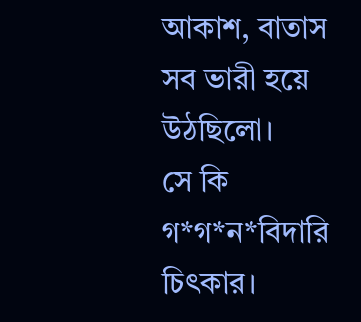আকাশ, বাতাস সব ভারী হয়ে উঠছিলো।
সে কি গ*গ*ন*বিদারি চিৎকার।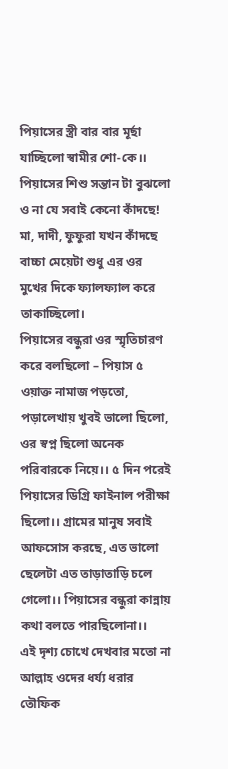পিয়াসের স্ত্রী বার বার মূর্ছা যাচ্ছিলো স্বামীর শো-কে।।
পিয়াসের শিশু সন্তান টা বুঝলো ও না যে সবাই কেনো কাঁদছে! মা, দাদী, ফুফুরা যখন কাঁদছে বাচ্চা মেয়েটা শুধু এর ওর মুখের দিকে ফ্যালফ্যাল করে তাকাচ্ছিলো।
পিয়াসের বন্ধুরা ওর স্মৃতিচারণ করে বলছিলো – পিয়াস ৫ ওয়াক্ত নামাজ পড়তো, পড়ালেখায় খুবই ভালো ছিলো, ওর স্বপ্ন ছিলো অনেক পরিবারকে নিয়ে।। ৫ দিন পরেই পিয়াসের ডিগ্রি ফাইনাল পরীক্ষা ছিলো।। গ্রামের মানুষ সবাই আফসোস করছে, এত ভালো ছেলেটা এত তাড়াতাড়ি চলে গেলো।। পিয়াসের বন্ধুরা কান্নায় কথা বলতে পারছিলোনা।।
এই দৃশ্য চোখে দেখবার মতো না আল্লাহ ওদের ধর্য্য ধরার তৌফিক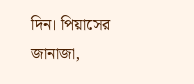দিন। পিয়াসের জানাজা,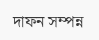দাফন সম্পন্ন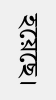হয়েছে।